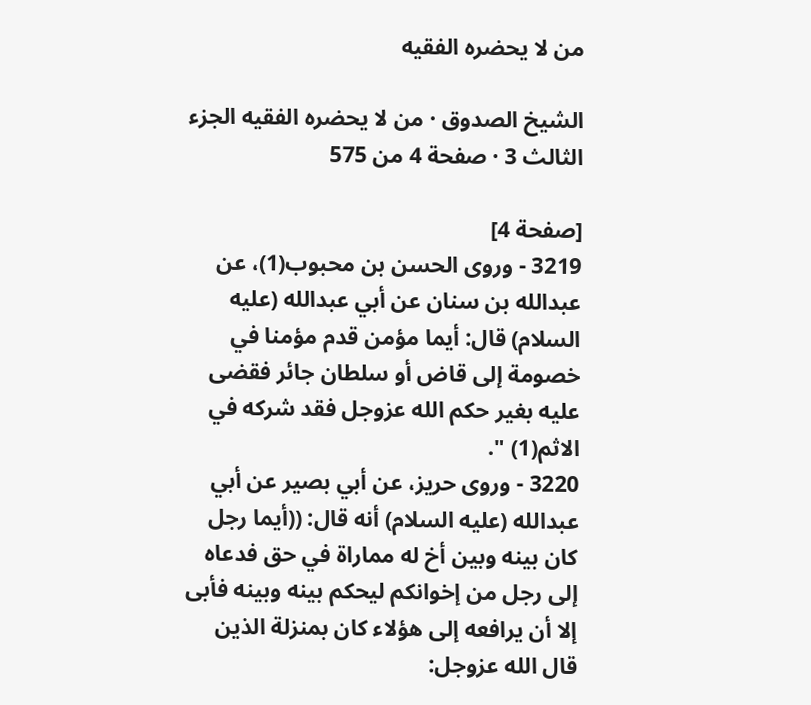من لا يحضره الفقيه

الشيخ الصدوق · من لا يحضره الفقيه الجزء الثالث 3 · صفحة 4 من 575

[صفحة 4]
3219 - وروى الحسن بن محبوب(1)، عن عبدالله بن سنان عن أبي عبدالله (عليه السلام) قال: أيما مؤمن قدم مؤمنا في خصومة إلى قاض أو سلطان جائر فقضى عليه بغير حكم الله عزوجل فقد شركه في الاثم(1) ".
3220 - وروى حريز، عن أبي بصير عن أبي عبدالله (عليه السلام) أنه قال: ((أيما رجل كان بينه وبين أخ له مماراة في حق فدعاه إلى رجل من إخوانكم ليحكم بينه وبينه فأبى إلا أن يرافعه إلى هؤلاء كان بمنزلة الذين قال الله عزوجل: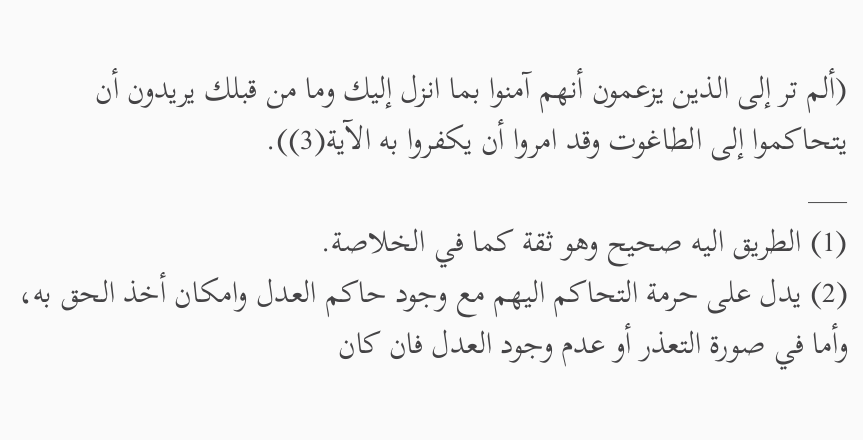(ألم تر إلى الذين يزعمون أنهم آمنوا بما انزل إليك وما من قبلك يريدون أن يتحاكموا إلى الطاغوت وقد امروا أن يكفروا به الآية(3)).
___
(1) الطريق اليه صحيح وهو ثقة كما في الخلاصة.
(2) يدل على حرمة التحاكم اليهم مع وجود حاكم العدل وامكان أخذ الحق به، وأما في صورة التعذر أو عدم وجود العدل فان كان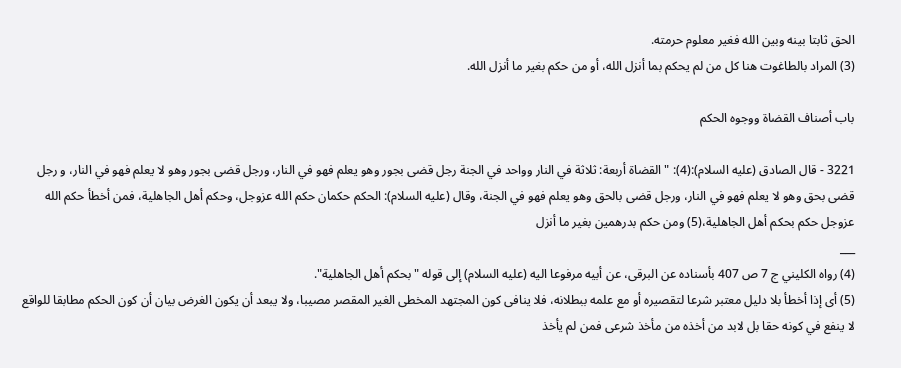الحق ثابتا بينه وبين الله فغير معلوم حرمته.
(3) المراد بالطاغوت هنا كل من لم يحكم بما أنزل الله، أو من حكم بغير ما أنزل الله.

باب أصناف القضاة ووجوه الحكم

3221 - قال الصادق (عليه السلام):(4): " القضاة أربعة: ثلاثة في النار وواحد في الجنة رجل قضى بجور وهو يعلم فهو في النار، ورجل قضى بجور وهو لا يعلم فهو في النار، و رجل قضى بحق وهو لا يعلم فهو في النار، ورجل قضى بالحق وهو يعلم فهو في الجنة، وقال (عليه السلام): الحكم حكمان حكم الله عزوجل، وحكم أهل الجاهلية، فمن أخطأ حكم الله عزوجل حكم بحكم أهل الجاهلية،(5) ومن حكم بدرهمين بغير ما أنزل
___
(4) رواه الكليني ج 7 ص 407 بأسناده عن البرقى، عن أبيه مرفوعا اليه (عليه السلام) إلى قوله " بحكم أهل الجاهلية".
(5) أى إذا أخطأ بلا دليل معتبر شرعا لتقصيره أو مع علمه ببطلانه، فلا ينافى كون المجتهد المخطى الغير المقصر مصيبا، ولا يبعد أن يكون الغرض بيان أن كون الحكم مطابقا للواقع لا ينفع في كونه حقا بل لابد من أخذه من مأخذ شرعى فمن لم يأخذ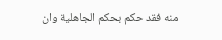منه فقد حكم بحكم الجاهلية وان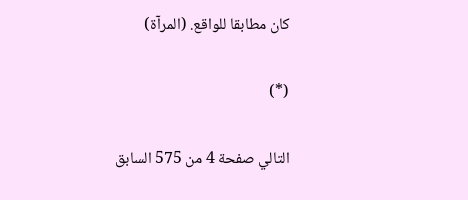كان مطابقا للواقع. (المرآة)

(*)

التالي صفحة 4 من 575 السابق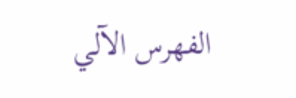الفهرس الآلي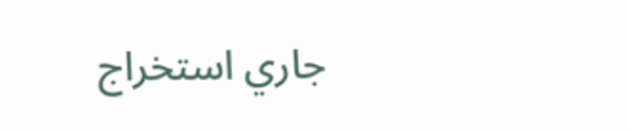جاري استخراج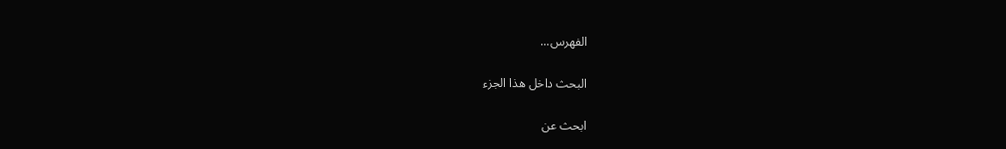الفهرس...

البحث داخل هذا الجزء

ابحث عن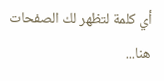أي كلمة لتظهر لك الصفحات هنا...